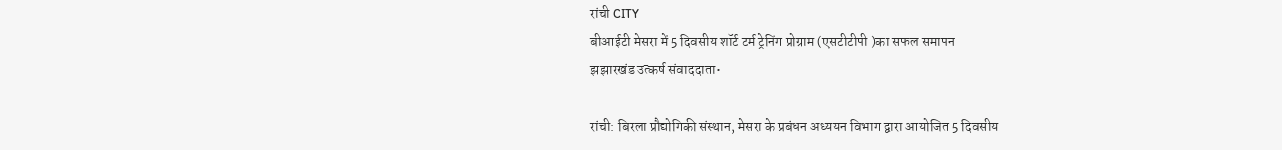रांची CITY
बीआईटी मेसरा में 5 दिवसीय शॉर्ट टर्म ट्रेनिंग प्रोग्राम (एसटीटीपी )का सफल समापन
झझारखंड उत्कर्ष संवाददाता•

रांची: बिरला प्रौद्योगिकी संस्थान, मेसरा के प्रबंधन अध्ययन विभाग द्वारा आयोजित 5 दिवसीय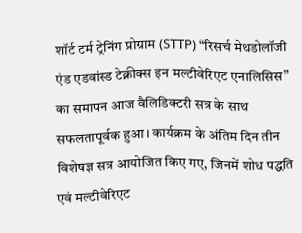शॉर्ट टर्म ट्रेनिंग प्रोग्राम (STTP) “रिसर्च मेथडोलॉजी एंड एडवांस्ड टेक्नीक्स इन मल्टीवेरिएट एनालिसिस” का समापन आज वैलिडिक्टरी सत्र के साथ सफलतापूर्वक हुआ। कार्यक्रम के अंतिम दिन तीन विशेषज्ञ सत्र आयोजित किए गए, जिनमें शोध पद्धति एवं मल्टीवेरिएट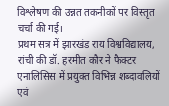विश्लेषण की उन्नत तकनीकों पर विस्तृत चर्चा की गई।
प्रथम सत्र में झारखंड राय विश्वविद्यालय, रांची की डॉ. हरमीत कौर ने फैक्टर एनालिसिस में प्रयुक्त विभिन्न शब्दावलियों एवं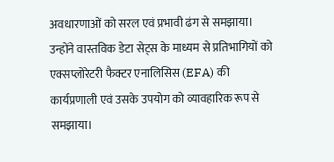अवधारणाओं को सरल एवं प्रभावी ढंग से समझाया। उन्होंने वास्तविक डेटा सेट्स के माध्यम से प्रतिभागियों को एक्सप्लोरेटरी फैक्टर एनालिसिस (EFA) की कार्यप्रणाली एवं उसके उपयोग को व्यावहारिक रूप से समझाया।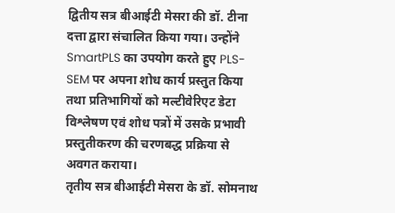द्वितीय सत्र बीआईटी मेसरा की डॉ. टीना दत्ता द्वारा संचालित किया गया। उन्होंने SmartPLS का उपयोग करते हुए PLS-SEM पर अपना शोध कार्य प्रस्तुत किया तथा प्रतिभागियों को मल्टीवेरिएट डेटा विश्लेषण एवं शोध पत्रों में उसके प्रभावी प्रस्तुतीकरण की चरणबद्ध प्रक्रिया से अवगत कराया।
तृतीय सत्र बीआईटी मेसरा के डॉ. सोमनाथ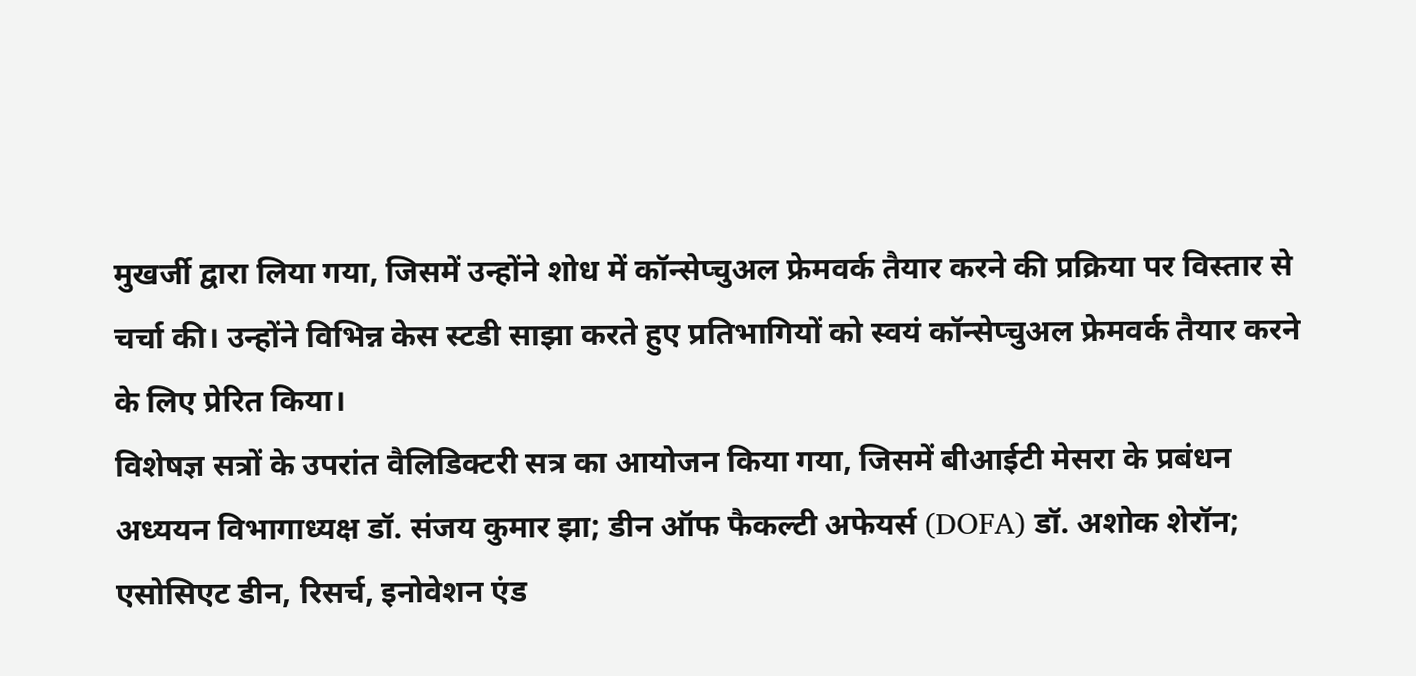मुखर्जी द्वारा लिया गया, जिसमें उन्होंने शोध में कॉन्सेप्चुअल फ्रेमवर्क तैयार करने की प्रक्रिया पर विस्तार से चर्चा की। उन्होंने विभिन्न केस स्टडी साझा करते हुए प्रतिभागियों को स्वयं कॉन्सेप्चुअल फ्रेमवर्क तैयार करने के लिए प्रेरित किया।
विशेषज्ञ सत्रों के उपरांत वैलिडिक्टरी सत्र का आयोजन किया गया, जिसमें बीआईटी मेसरा के प्रबंधन अध्ययन विभागाध्यक्ष डॉ. संजय कुमार झा; डीन ऑफ फैकल्टी अफेयर्स (DOFA) डॉ. अशोक शेरॉन; एसोसिएट डीन, रिसर्च, इनोवेशन एंड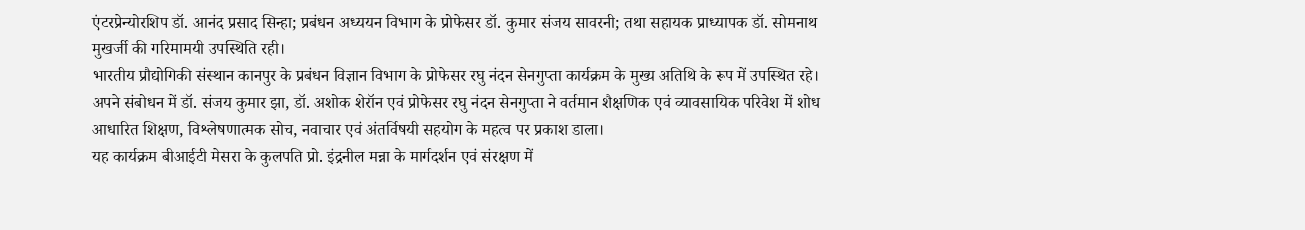एंटरप्रेन्योरशिप डॉ. आनंद प्रसाद सिन्हा; प्रबंधन अध्ययन विभाग के प्रोफेसर डॉ. कुमार संजय सावरनी; तथा सहायक प्राध्यापक डॉ. सोमनाथ मुखर्जी की गरिमामयी उपस्थिति रही।
भारतीय प्रौद्योगिकी संस्थान कानपुर के प्रबंधन विज्ञान विभाग के प्रोफेसर रघु नंदन सेनगुप्ता कार्यक्रम के मुख्य अतिथि के रूप में उपस्थित रहे। अपने संबोधन में डॉ. संजय कुमार झा, डॉ. अशोक शेरॉन एवं प्रोफेसर रघु नंदन सेनगुप्ता ने वर्तमान शैक्षणिक एवं व्यावसायिक परिवेश में शोध आधारित शिक्षण, विश्लेषणात्मक सोच, नवाचार एवं अंतर्विषयी सहयोग के महत्व पर प्रकाश डाला।
यह कार्यक्रम बीआईटी मेसरा के कुलपति प्रो. इंद्रनील मन्ना के मार्गदर्शन एवं संरक्षण में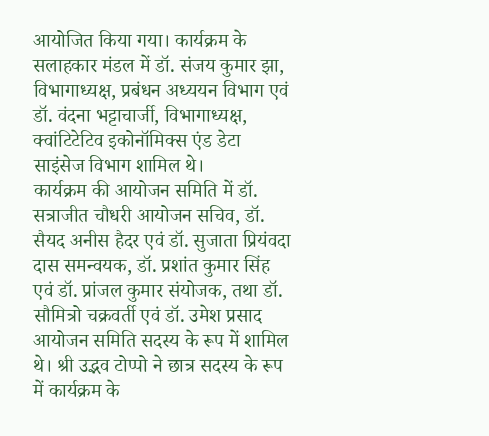आयोजित किया गया। कार्यक्रम के सलाहकार मंडल में डॉ. संजय कुमार झा, विभागाध्यक्ष, प्रबंधन अध्ययन विभाग एवं डॉ. वंदना भट्टाचार्जी, विभागाध्यक्ष, क्वांटिटेटिव इकोनॉमिक्स एंड डेटा साइंसेज विभाग शामिल थे।
कार्यक्रम की आयोजन समिति में डॉ. सत्राजीत चौधरी आयोजन सचिव, डॉ. सैयद अनीस हैदर एवं डॉ. सुजाता प्रियंवदा दास समन्वयक, डॉ. प्रशांत कुमार सिंह एवं डॉ. प्रांजल कुमार संयोजक, तथा डॉ. सौमित्रो चक्रवर्ती एवं डॉ. उमेश प्रसाद आयोजन समिति सदस्य के रूप में शामिल थे। श्री उद्भव टोप्पो ने छात्र सदस्य के रूप में कार्यक्रम के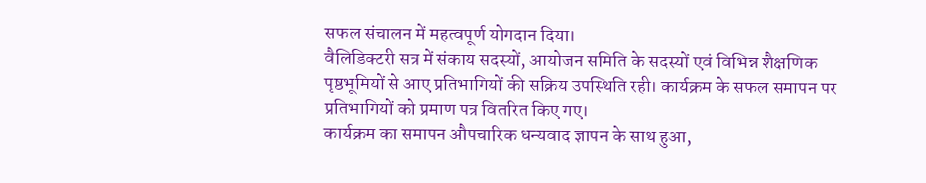सफल संचालन में महत्वपूर्ण योगदान दिया।
वैलिडिक्टरी सत्र में संकाय सदस्यों, आयोजन समिति के सदस्यों एवं विभिन्न शैक्षणिक पृष्ठभूमियों से आए प्रतिभागियों की सक्रिय उपस्थिति रही। कार्यक्रम के सफल समापन पर प्रतिभागियों को प्रमाण पत्र वितरित किए गए।
कार्यक्रम का समापन औपचारिक धन्यवाद ज्ञापन के साथ हुआ,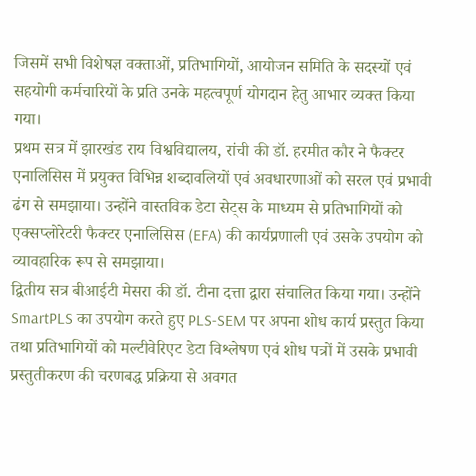जिसमें सभी विशेषज्ञ वक्ताओं, प्रतिभागियों, आयोजन समिति के सदस्यों एवं सहयोगी कर्मचारियों के प्रति उनके महत्वपूर्ण योगदान हेतु आभार व्यक्त किया गया।
प्रथम सत्र में झारखंड राय विश्वविद्यालय, रांची की डॉ. हरमीत कौर ने फैक्टर एनालिसिस में प्रयुक्त विभिन्न शब्दावलियों एवं अवधारणाओं को सरल एवं प्रभावी ढंग से समझाया। उन्होंने वास्तविक डेटा सेट्स के माध्यम से प्रतिभागियों को एक्सप्लोरेटरी फैक्टर एनालिसिस (EFA) की कार्यप्रणाली एवं उसके उपयोग को व्यावहारिक रूप से समझाया।
द्वितीय सत्र बीआईटी मेसरा की डॉ. टीना दत्ता द्वारा संचालित किया गया। उन्होंने SmartPLS का उपयोग करते हुए PLS-SEM पर अपना शोध कार्य प्रस्तुत किया तथा प्रतिभागियों को मल्टीवेरिएट डेटा विश्लेषण एवं शोध पत्रों में उसके प्रभावी प्रस्तुतीकरण की चरणबद्ध प्रक्रिया से अवगत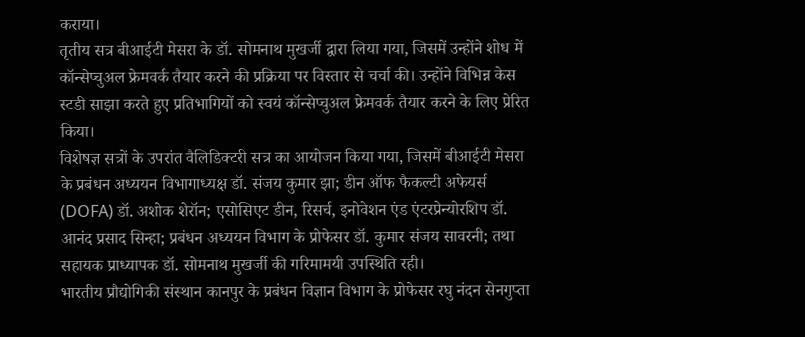कराया।
तृतीय सत्र बीआईटी मेसरा के डॉ. सोमनाथ मुखर्जी द्वारा लिया गया, जिसमें उन्होंने शोध में कॉन्सेप्चुअल फ्रेमवर्क तैयार करने की प्रक्रिया पर विस्तार से चर्चा की। उन्होंने विभिन्न केस स्टडी साझा करते हुए प्रतिभागियों को स्वयं कॉन्सेप्चुअल फ्रेमवर्क तैयार करने के लिए प्रेरित किया।
विशेषज्ञ सत्रों के उपरांत वैलिडिक्टरी सत्र का आयोजन किया गया, जिसमें बीआईटी मेसरा के प्रबंधन अध्ययन विभागाध्यक्ष डॉ. संजय कुमार झा; डीन ऑफ फैकल्टी अफेयर्स (DOFA) डॉ. अशोक शेरॉन; एसोसिएट डीन, रिसर्च, इनोवेशन एंड एंटरप्रेन्योरशिप डॉ. आनंद प्रसाद सिन्हा; प्रबंधन अध्ययन विभाग के प्रोफेसर डॉ. कुमार संजय सावरनी; तथा सहायक प्राध्यापक डॉ. सोमनाथ मुखर्जी की गरिमामयी उपस्थिति रही।
भारतीय प्रौद्योगिकी संस्थान कानपुर के प्रबंधन विज्ञान विभाग के प्रोफेसर रघु नंदन सेनगुप्ता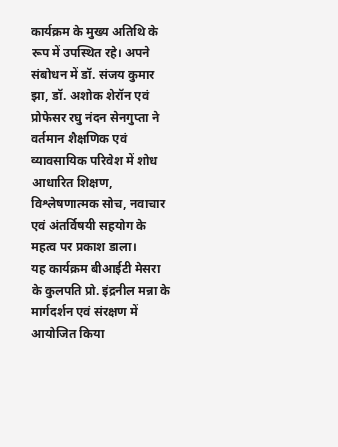कार्यक्रम के मुख्य अतिथि के रूप में उपस्थित रहे। अपने संबोधन में डॉ. संजय कुमार झा, डॉ. अशोक शेरॉन एवं प्रोफेसर रघु नंदन सेनगुप्ता ने वर्तमान शैक्षणिक एवं व्यावसायिक परिवेश में शोध आधारित शिक्षण, विश्लेषणात्मक सोच, नवाचार एवं अंतर्विषयी सहयोग के महत्व पर प्रकाश डाला।
यह कार्यक्रम बीआईटी मेसरा के कुलपति प्रो. इंद्रनील मन्ना के मार्गदर्शन एवं संरक्षण में आयोजित किया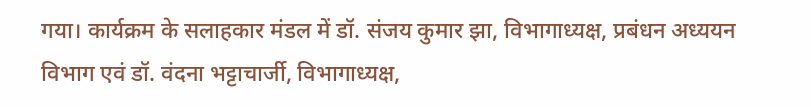गया। कार्यक्रम के सलाहकार मंडल में डॉ. संजय कुमार झा, विभागाध्यक्ष, प्रबंधन अध्ययन विभाग एवं डॉ. वंदना भट्टाचार्जी, विभागाध्यक्ष,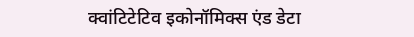क्वांटिटेटिव इकोनॉमिक्स एंड डेटा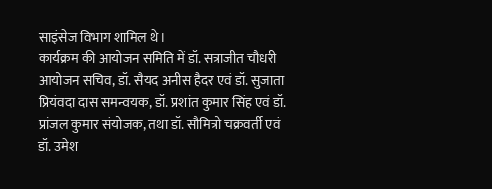साइंसेज विभाग शामिल थे।
कार्यक्रम की आयोजन समिति में डॉ. सत्राजीत चौधरी आयोजन सचिव, डॉ. सैयद अनीस हैदर एवं डॉ. सुजाता प्रियंवदा दास समन्वयक, डॉ. प्रशांत कुमार सिंह एवं डॉ. प्रांजल कुमार संयोजक, तथा डॉ. सौमित्रो चक्रवर्ती एवं डॉ. उमेश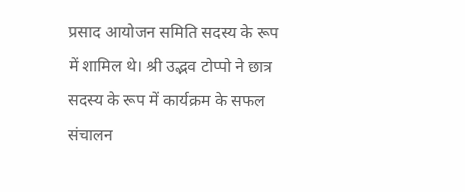प्रसाद आयोजन समिति सदस्य के रूप में शामिल थे। श्री उद्भव टोप्पो ने छात्र सदस्य के रूप में कार्यक्रम के सफल संचालन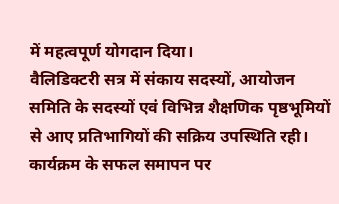में महत्वपूर्ण योगदान दिया।
वैलिडिक्टरी सत्र में संकाय सदस्यों, आयोजन समिति के सदस्यों एवं विभिन्न शैक्षणिक पृष्ठभूमियों से आए प्रतिभागियों की सक्रिय उपस्थिति रही। कार्यक्रम के सफल समापन पर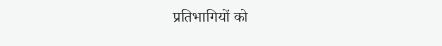प्रतिभागियों को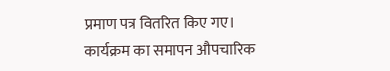प्रमाण पत्र वितरित किए गए।
कार्यक्रम का समापन औपचारिक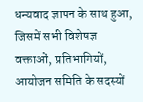धन्यवाद ज्ञापन के साथ हुआ, जिसमें सभी विशेषज्ञ वक्ताओं, प्रतिभागियों, आयोजन समिति के सदस्यों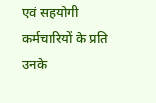एवं सहयोगी कर्मचारियों के प्रति उनके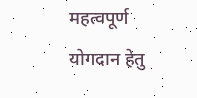महत्वपूर्ण योगदान हेतु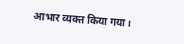आभार व्यक्त किया गया।